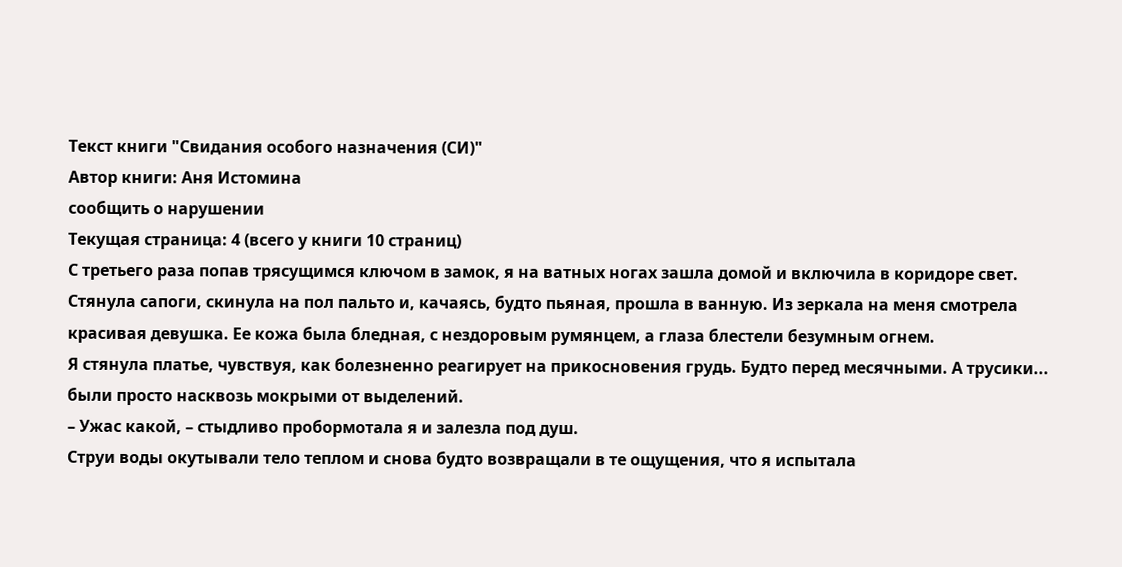Текст книги "Свидания особого назначения (СИ)"
Автор книги: Аня Истомина
сообщить о нарушении
Текущая страница: 4 (всего у книги 10 страниц)
С третьего раза попав трясущимся ключом в замок, я на ватных ногах зашла домой и включила в коридоре свет. Стянула сапоги, скинула на пол пальто и, качаясь, будто пьяная, прошла в ванную. Из зеркала на меня смотрела красивая девушка. Ее кожа была бледная, с нездоровым румянцем, а глаза блестели безумным огнем.
Я стянула платье, чувствуя, как болезненно реагирует на прикосновения грудь. Будто перед месячными. А трусики... были просто насквозь мокрыми от выделений.
– Ужас какой, – стыдливо пробормотала я и залезла под душ.
Струи воды окутывали тело теплом и снова будто возвращали в те ощущения, что я испытала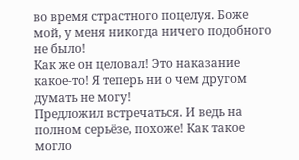во время страстного поцелуя. Боже мой, у меня никогда ничего подобного не было!
Как же он целовал! Это наказание какое-то! Я теперь ни о чем другом думать не могу!
Предложил встречаться. И ведь на полном серьёзе, похоже! Как такое могло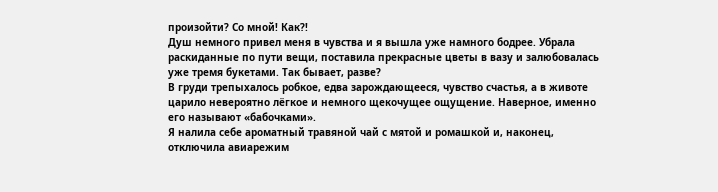произойти? Со мной! Как?!
Душ немного привел меня в чувства и я вышла уже намного бодрее. Убрала раскиданные по пути вещи, поставила прекрасные цветы в вазу и залюбовалась уже тремя букетами. Так бывает, разве?
В груди трепыхалось робкое, едва зарождающееся, чувство счастья, а в животе царило невероятно лёгкое и немного щекочущее ощущение. Наверное, именно его называют «бабочками».
Я налила себе ароматный травяной чай с мятой и ромашкой и, наконец, отключила авиарежим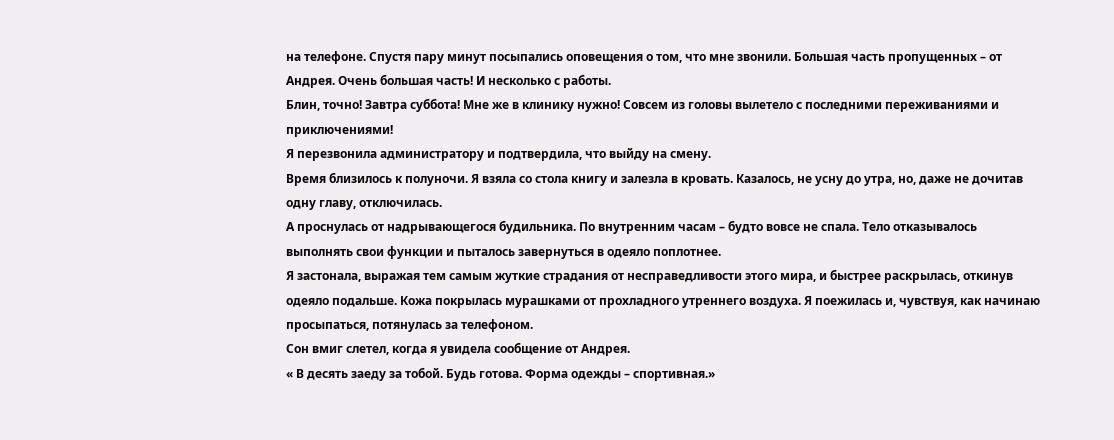на телефоне. Спустя пару минут посыпались оповещения о том, что мне звонили. Большая часть пропущенных – от Андрея. Очень большая часть! И несколько с работы.
Блин, точно! Завтра суббота! Мне же в клинику нужно! Совсем из головы вылетело с последними переживаниями и приключениями!
Я перезвонила администратору и подтвердила, что выйду на смену.
Время близилось к полуночи. Я взяла со стола книгу и залезла в кровать. Казалось, не усну до утра, но, даже не дочитав одну главу, отключилась.
А проснулась от надрывающегося будильника. По внутренним часам – будто вовсе не спала. Тело отказывалось выполнять свои функции и пыталось завернуться в одеяло поплотнее.
Я застонала, выражая тем самым жуткие страдания от несправедливости этого мира, и быстрее раскрылась, откинув одеяло подальше. Кожа покрылась мурашками от прохладного утреннего воздуха. Я поежилась и, чувствуя, как начинаю просыпаться, потянулась за телефоном.
Сон вмиг слетел, когда я увидела сообщение от Андрея.
« В десять заеду за тобой. Будь готова. Форма одежды – спортивная.»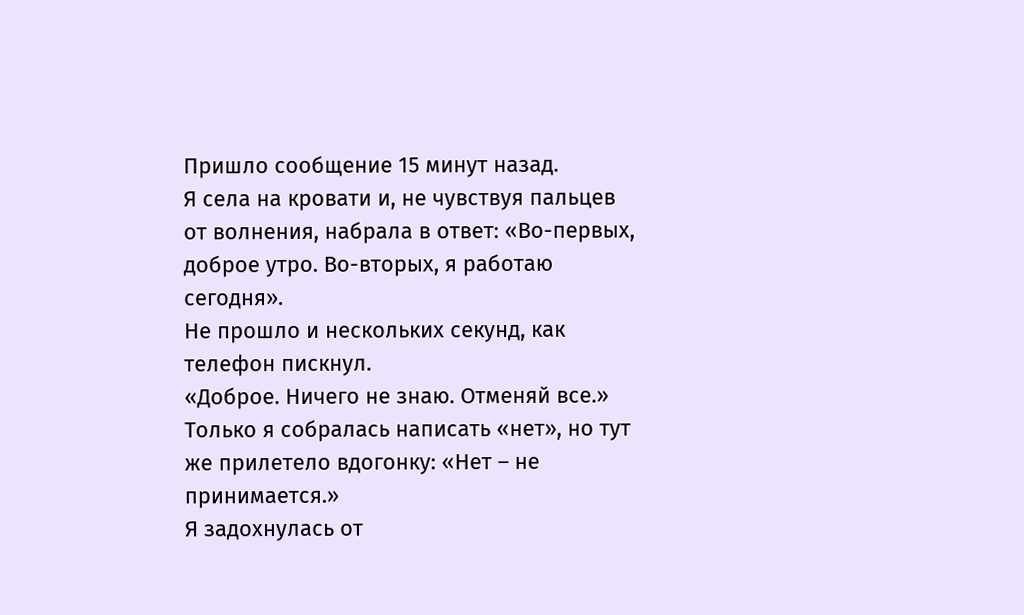Пришло сообщение 15 минут назад.
Я села на кровати и, не чувствуя пальцев от волнения, набрала в ответ: «Во-первых, доброе утро. Во-вторых, я работаю сегодня».
Не прошло и нескольких секунд, как телефон пискнул.
«Доброе. Ничего не знаю. Отменяй все.»
Только я собралась написать «нет», но тут же прилетело вдогонку: «Нет – не принимается.»
Я задохнулась от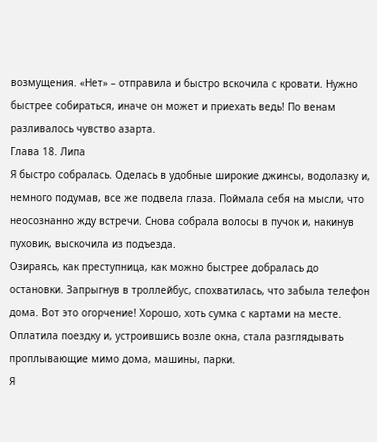возмущения. «Нет» – отправила и быстро вскочила с кровати. Нужно быстрее собираться, иначе он может и приехать ведь! По венам разливалось чувство азарта.
Глава 18. Липа
Я быстро собралась. Оделась в удобные широкие джинсы, водолазку и, немного подумав, все же подвела глаза. Поймала себя на мысли, что неосознанно жду встречи. Снова собрала волосы в пучок и, накинув пуховик, выскочила из подъезда.
Озираясь, как преступница, как можно быстрее добралась до остановки. Запрыгнув в троллейбус, спохватилась, что забыла телефон дома. Вот это огорчение! Хорошо, хоть сумка с картами на месте. Оплатила поездку и, устроившись возле окна, стала разглядывать проплывающие мимо дома, машины, парки.
Я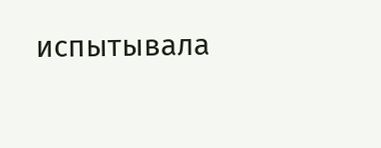испытывала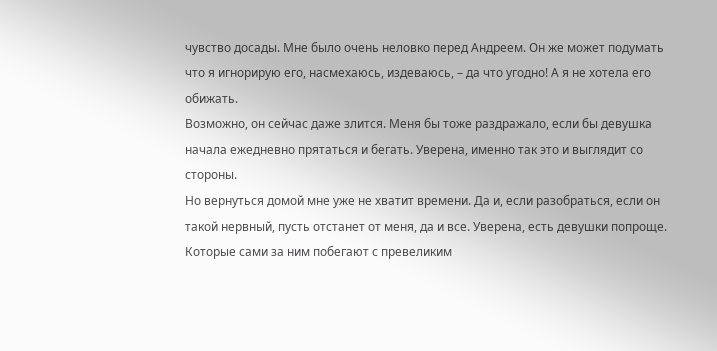чувство досады. Мне было очень неловко перед Андреем. Он же может подумать что я игнорирую его, насмехаюсь, издеваюсь, – да что угодно! А я не хотела его обижать.
Возможно, он сейчас даже злится. Меня бы тоже раздражало, если бы девушка начала ежедневно прятаться и бегать. Уверена, именно так это и выглядит со стороны.
Но вернуться домой мне уже не хватит времени. Да и, если разобраться, если он такой нервный, пусть отстанет от меня, да и все. Уверена, есть девушки попроще. Которые сами за ним побегают с превеликим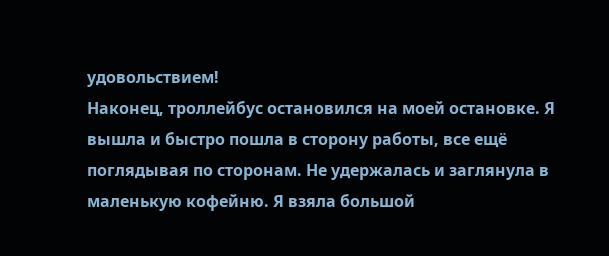удовольствием!
Наконец, троллейбус остановился на моей остановке. Я вышла и быстро пошла в сторону работы, все ещё поглядывая по сторонам. Не удержалась и заглянула в маленькую кофейню. Я взяла большой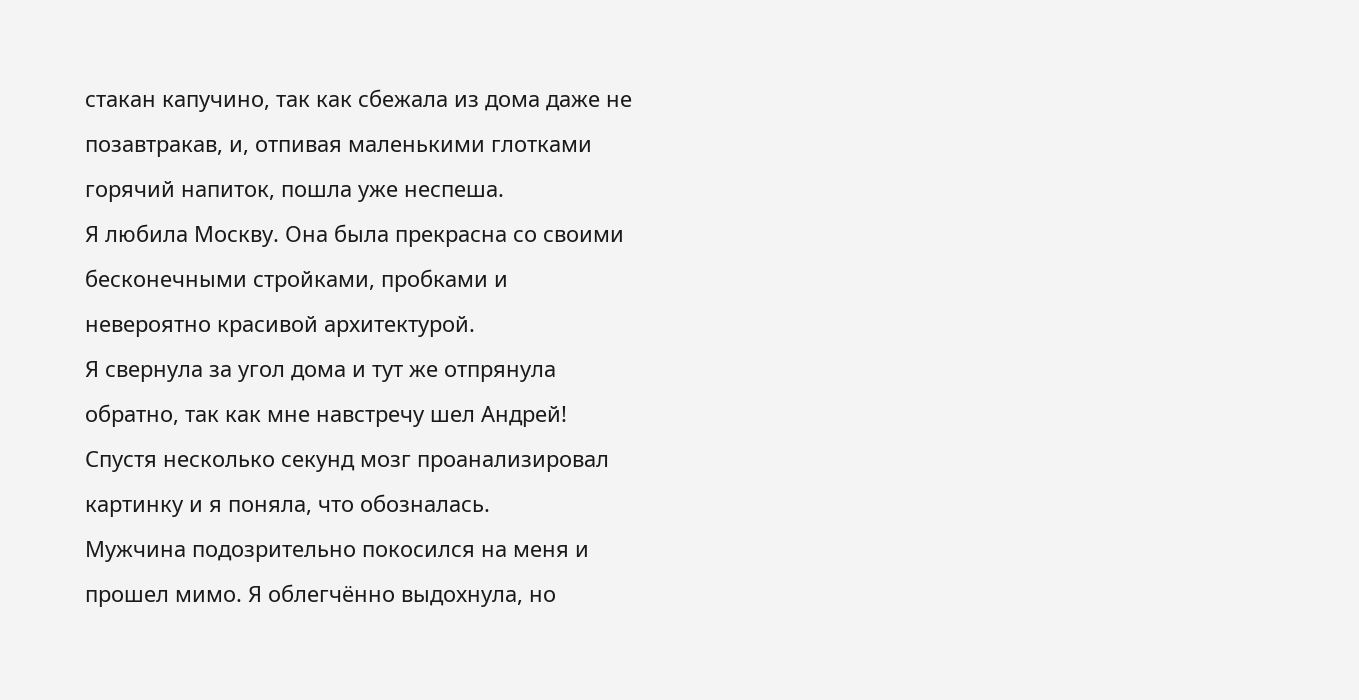стакан капучино, так как сбежала из дома даже не позавтракав, и, отпивая маленькими глотками горячий напиток, пошла уже неспеша.
Я любила Москву. Она была прекрасна со своими бесконечными стройками, пробками и невероятно красивой архитектурой.
Я свернула за угол дома и тут же отпрянула обратно, так как мне навстречу шел Андрей! Спустя несколько секунд мозг проанализировал картинку и я поняла, что обозналась.
Мужчина подозрительно покосился на меня и прошел мимо. Я облегчённо выдохнула, но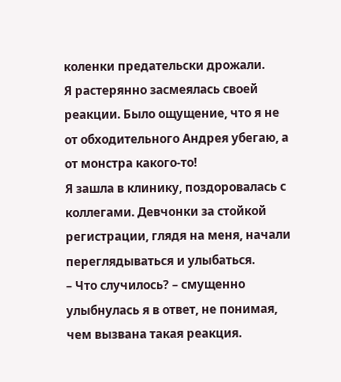коленки предательски дрожали.
Я растерянно засмеялась своей реакции. Было ощущение, что я не от обходительного Андрея убегаю, а от монстра какого-то!
Я зашла в клинику, поздоровалась с коллегами. Девчонки за стойкой регистрации, глядя на меня, начали переглядываться и улыбаться.
– Что случилось? – смущенно улыбнулась я в ответ, не понимая, чем вызвана такая реакция.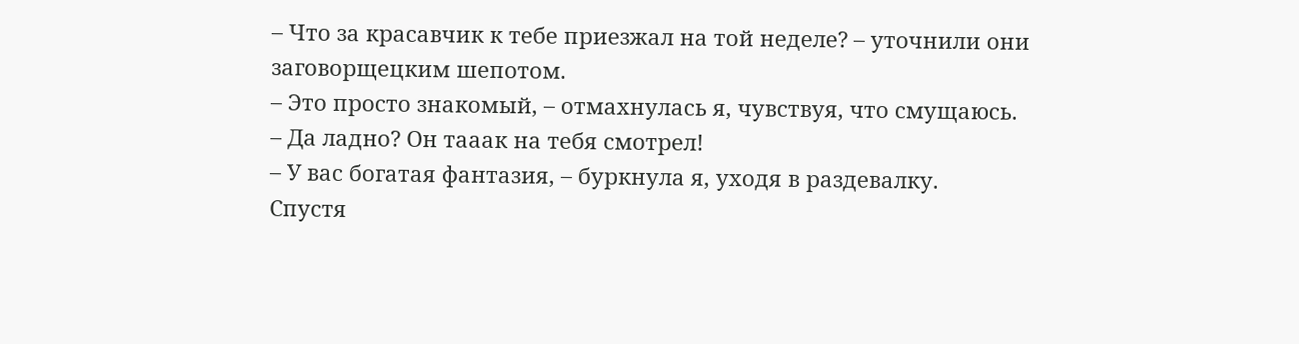– Что за красавчик к тебе приезжал на той неделе? – уточнили они заговорщецким шепотом.
– Это просто знакомый, – отмахнулась я, чувствуя, что смущаюсь.
– Да ладно? Он тааак на тебя смотрел!
– У вас богатая фантазия, – буркнула я, уходя в раздевалку.
Спустя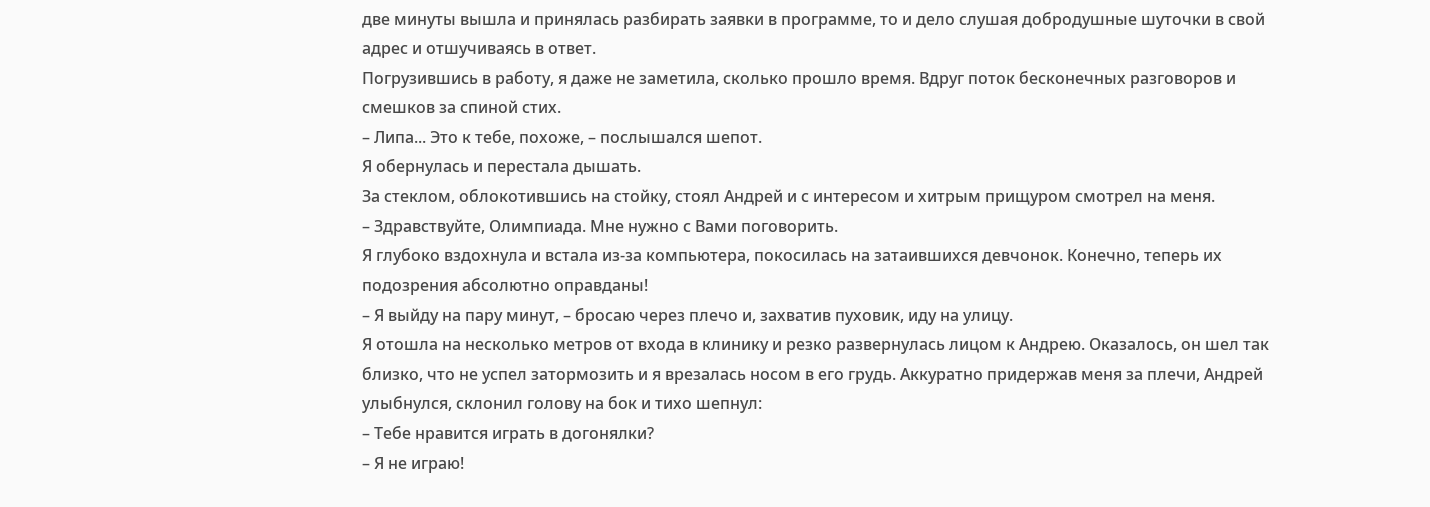две минуты вышла и принялась разбирать заявки в программе, то и дело слушая добродушные шуточки в свой адрес и отшучиваясь в ответ.
Погрузившись в работу, я даже не заметила, сколько прошло время. Вдруг поток бесконечных разговоров и смешков за спиной стих.
– Липа... Это к тебе, похоже, – послышался шепот.
Я обернулась и перестала дышать.
За стеклом, облокотившись на стойку, стоял Андрей и с интересом и хитрым прищуром смотрел на меня.
– Здравствуйте, Олимпиада. Мне нужно с Вами поговорить.
Я глубоко вздохнула и встала из-за компьютера, покосилась на затаившихся девчонок. Конечно, теперь их подозрения абсолютно оправданы!
– Я выйду на пару минут, – бросаю через плечо и, захватив пуховик, иду на улицу.
Я отошла на несколько метров от входа в клинику и резко развернулась лицом к Андрею. Оказалось, он шел так близко, что не успел затормозить и я врезалась носом в его грудь. Аккуратно придержав меня за плечи, Андрей улыбнулся, склонил голову на бок и тихо шепнул:
– Тебе нравится играть в догонялки?
– Я не играю!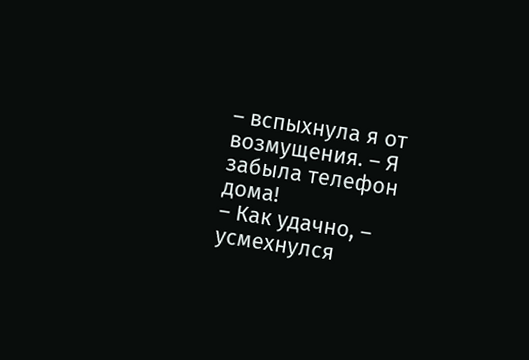– вспыхнула я от возмущения. – Я забыла телефон дома!
– Как удачно, – усмехнулся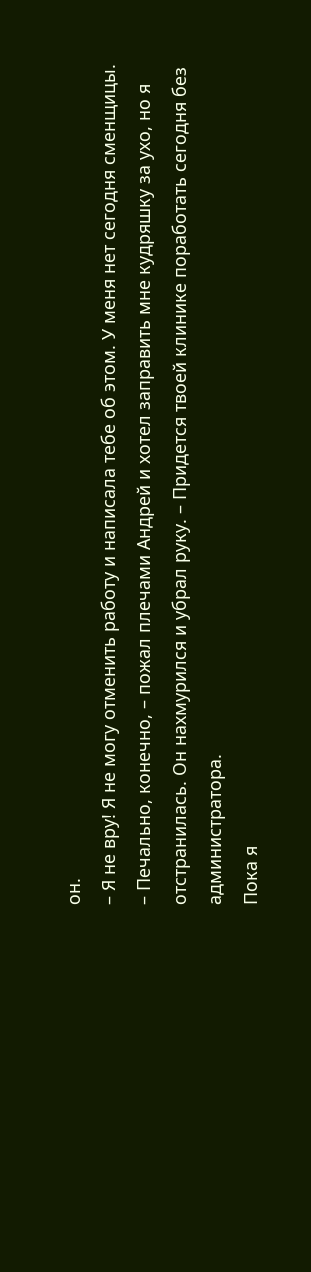он.
– Я не вру! Я не могу отменить работу и написала тебе об этом. У меня нет сегодня сменщицы.
– Печально, конечно, – пожал плечами Андрей и хотел заправить мне кудряшку за ухо, но я отстранилась. Он нахмурился и убрал руку. – Придется твоей клинике поработать сегодня без администратора.
Пока я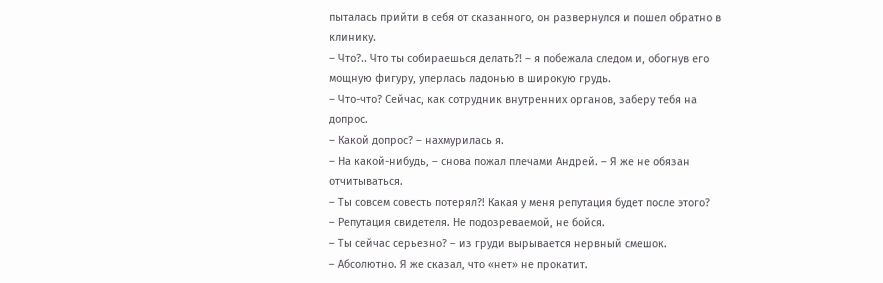пыталась прийти в себя от сказанного, он развернулся и пошел обратно в клинику.
– Что?.. Что ты собираешься делать?! – я побежала следом и, обогнув его мощную фигуру, уперлась ладонью в широкую грудь.
– Что-что? Сейчас, как сотрудник внутренних органов, заберу тебя на допрос.
– Какой допрос? – нахмурилась я.
– На какой-нибудь, – снова пожал плечами Андрей. – Я же не обязан отчитываться.
– Ты совсем совесть потерял?! Какая у меня репутация будет после этого?
– Репутация свидетеля. Не подозреваемой, не бойся.
– Ты сейчас серьезно? – из груди вырывается нервный смешок.
– Абсолютно. Я же сказал, что «нет» не прокатит.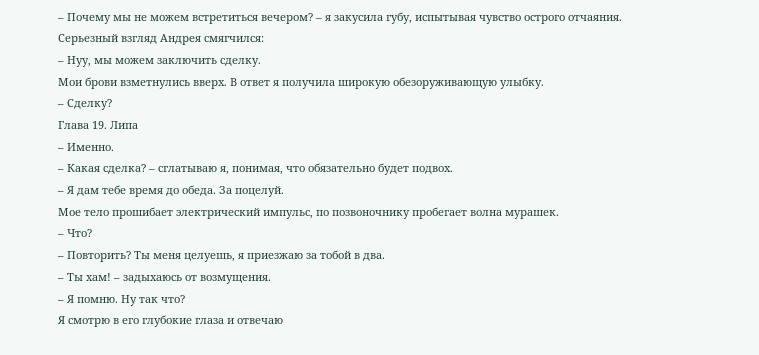– Почему мы не можем встретиться вечером? – я закусила губу, испытывая чувство острого отчаяния.
Серьезный взгляд Андрея смягчился:
– Нуу, мы можем заключить сделку.
Мои брови взметнулись вверх. В ответ я получила широкую обезоруживающую улыбку.
– Сделку?
Глава 19. Липа
– Именно.
– Какая сделка? – сглатываю я, понимая, что обязательно будет подвох.
– Я дам тебе время до обеда. За поцелуй.
Мое тело прошибает электрический импульс, по позвоночнику пробегает волна мурашек.
– Что?
– Повторить? Ты меня целуешь, я приезжаю за тобой в два.
– Ты хам! – задыхаюсь от возмущения.
– Я помню. Ну так что?
Я смотрю в его глубокие глаза и отвечаю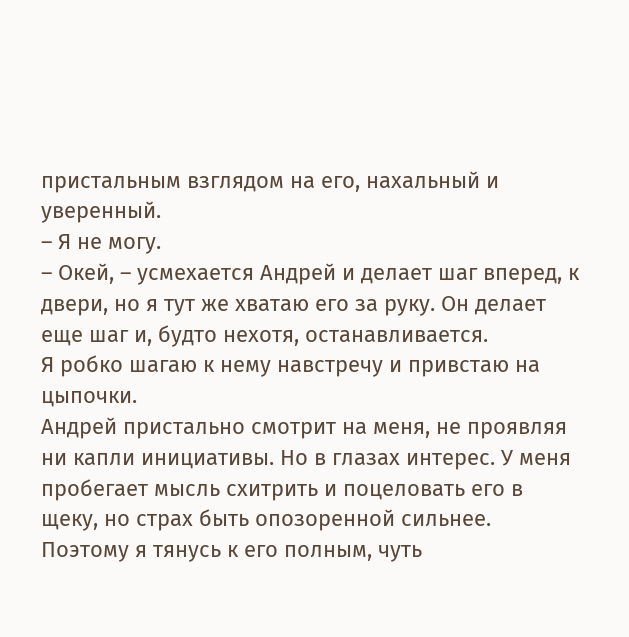пристальным взглядом на его, нахальный и уверенный.
– Я не могу.
– Окей, – усмехается Андрей и делает шаг вперед, к двери, но я тут же хватаю его за руку. Он делает еще шаг и, будто нехотя, останавливается.
Я робко шагаю к нему навстречу и привстаю на цыпочки.
Андрей пристально смотрит на меня, не проявляя ни капли инициативы. Но в глазах интерес. У меня пробегает мысль схитрить и поцеловать его в щеку, но страх быть опозоренной сильнее. Поэтому я тянусь к его полным, чуть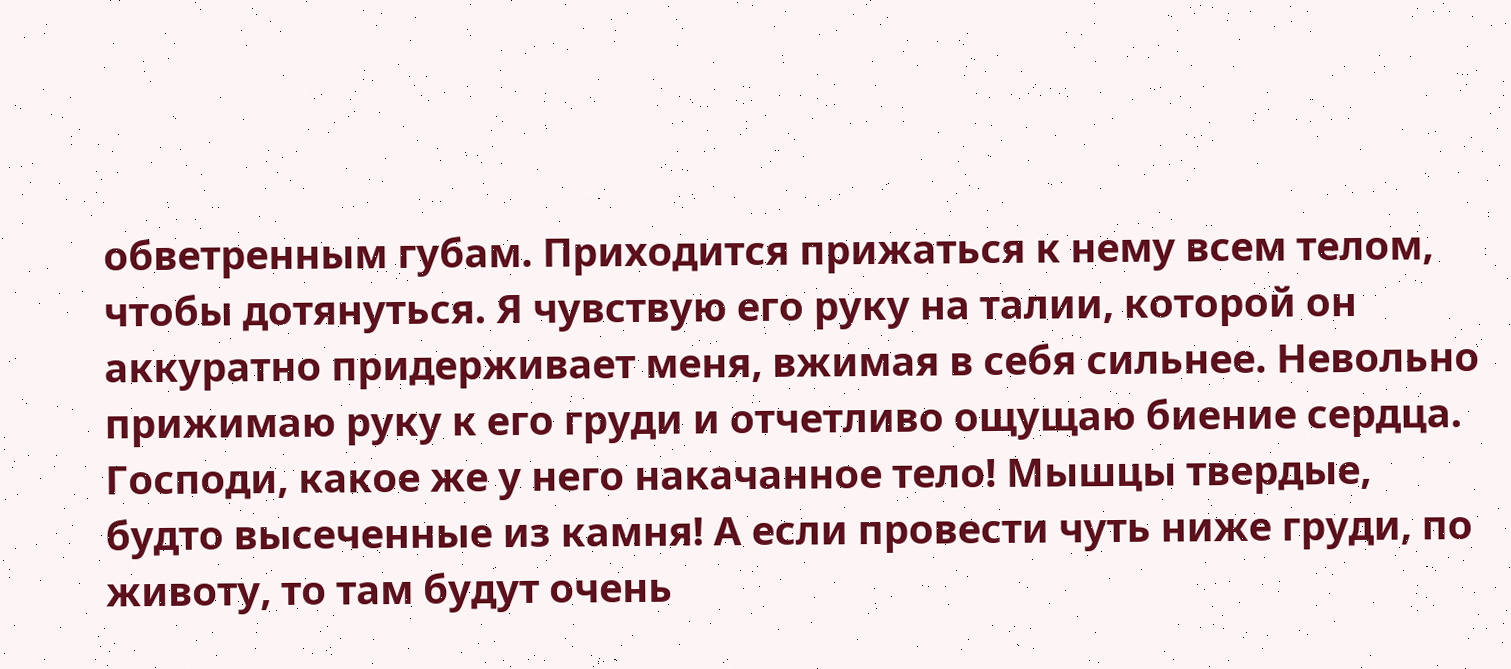обветренным губам. Приходится прижаться к нему всем телом, чтобы дотянуться. Я чувствую его руку на талии, которой он аккуратно придерживает меня, вжимая в себя сильнее. Невольно прижимаю руку к его груди и отчетливо ощущаю биение сердца.
Господи, какое же у него накачанное тело! Мышцы твердые, будто высеченные из камня! А если провести чуть ниже груди, по животу, то там будут очень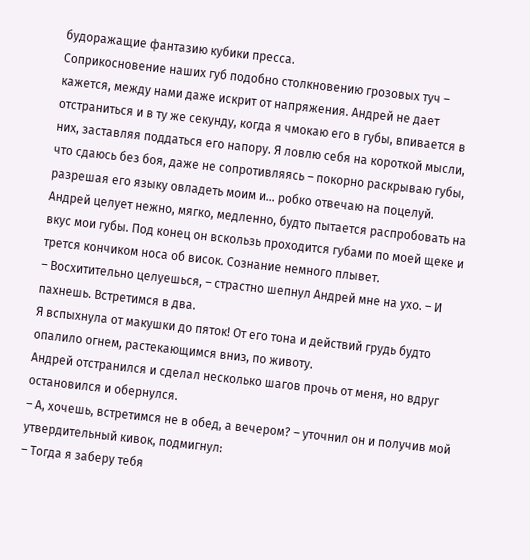будоражащие фантазию кубики пресса.
Соприкосновение наших губ подобно столкновению грозовых туч – кажется, между нами даже искрит от напряжения. Андрей не дает отстраниться и в ту же секунду, когда я чмокаю его в губы, впивается в них, заставляя поддаться его напору. Я ловлю себя на короткой мысли, что сдаюсь без боя, даже не сопротивляясь – покорно раскрываю губы, разрешая его языку овладеть моим и... робко отвечаю на поцелуй. Андрей целует нежно, мягко, медленно, будто пытается распробовать на вкус мои губы. Под конец он вскользь проходится губами по моей щеке и трется кончиком носа об висок. Сознание немного плывет.
– Восхитительно целуешься, – страстно шепнул Андрей мне на ухо. – И пахнешь. Встретимся в два.
Я вспыхнула от макушки до пяток! От его тона и действий грудь будто опалило огнем, растекающимся вниз, по животу.
Андрей отстранился и сделал несколько шагов прочь от меня, но вдруг остановился и обернулся.
– А, хочешь, встретимся не в обед, а вечером? – уточнил он и получив мой утвердительный кивок, подмигнул:
– Тогда я заберу тебя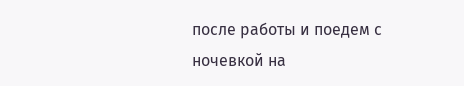после работы и поедем с ночевкой на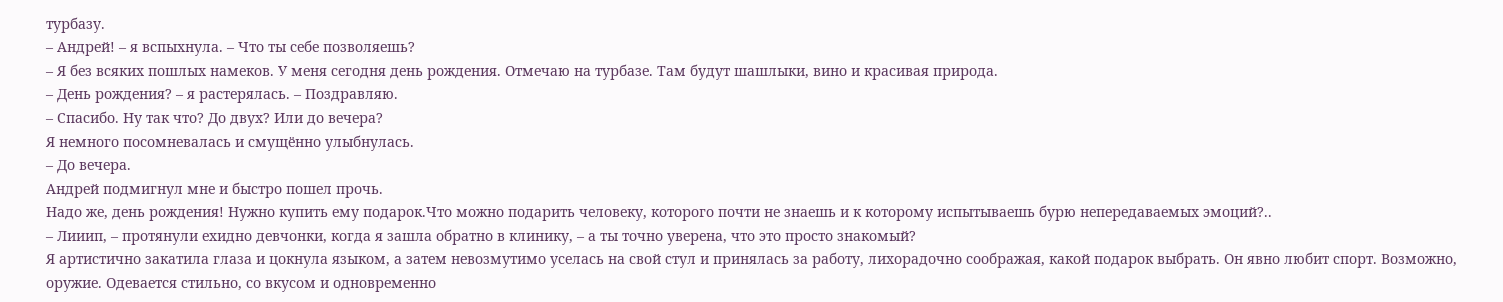турбазу.
– Андрей! – я вспыхнула. – Что ты себе позволяешь?
– Я без всяких пошлых намеков. У меня сегодня день рождения. Отмечаю на турбазе. Там будут шашлыки, вино и красивая природа.
– День рождения? – я растерялась. – Поздравляю.
– Спасибо. Ну так что? До двух? Или до вечера?
Я немного посомневалась и смущённо улыбнулась.
– До вечера.
Андрей подмигнул мне и быстро пошел прочь.
Надо же, день рождения! Нужно купить ему подарок.Что можно подарить человеку, которого почти не знаешь и к которому испытываешь бурю непередаваемых эмоций?..
– Лииип, – протянули ехидно девчонки, когда я зашла обратно в клинику, – а ты точно уверена, что это просто знакомый?
Я артистично закатила глаза и цокнула языком, а затем невозмутимо уселась на свой стул и принялась за работу, лихорадочно соображая, какой подарок выбрать. Он явно любит спорт. Возможно, оружие. Одевается стильно, со вкусом и одновременно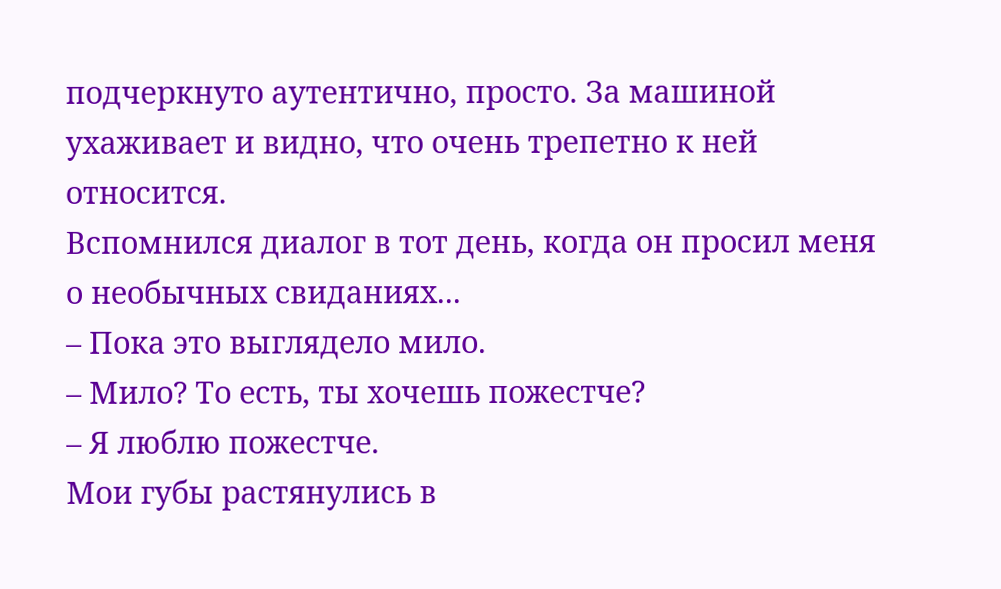подчеркнуто аутентично, просто. За машиной ухаживает и видно, что очень трепетно к ней относится.
Вспомнился диалог в тот день, когда он просил меня о необычных свиданиях...
– Пока это выглядело мило.
– Мило? То есть, ты хочешь пожестче?
– Я люблю пожестче.
Мои губы растянулись в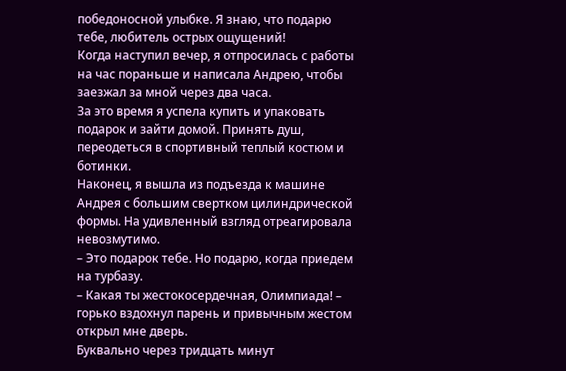победоносной улыбке. Я знаю, что подарю тебе, любитель острых ощущений!
Когда наступил вечер, я отпросилась с работы на час пораньше и написала Андрею, чтобы заезжал за мной через два часа.
За это время я успела купить и упаковать подарок и зайти домой. Принять душ, переодеться в спортивный теплый костюм и ботинки.
Наконец, я вышла из подъезда к машине Андрея с большим свертком цилиндрической формы. На удивленный взгляд отреагировала невозмутимо.
– Это подарок тебе. Но подарю, когда приедем на турбазу.
– Какая ты жестокосердечная, Олимпиада! – горько вздохнул парень и привычным жестом открыл мне дверь.
Буквально через тридцать минут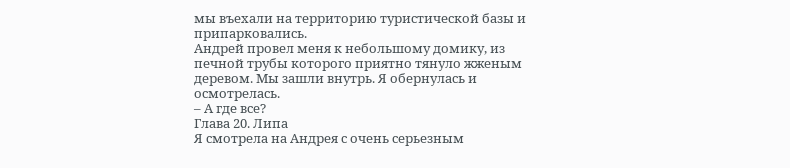мы въехали на территорию туристической базы и припарковались.
Андрей провел меня к небольшому домику, из печной трубы которого приятно тянуло жженым деревом. Мы зашли внутрь. Я обернулась и осмотрелась.
– А где все?
Глава 20. Липа
Я смотрела на Андрея с очень серьезным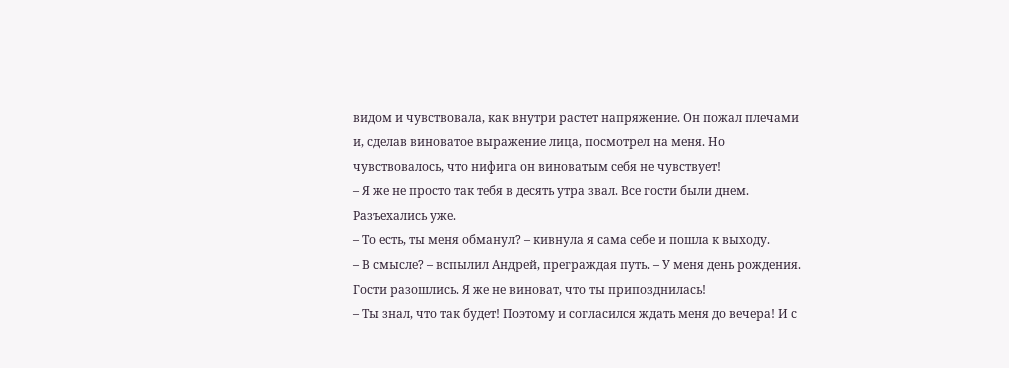видом и чувствовала, как внутри растет напряжение. Он пожал плечами и, сделав виноватое выражение лица, посмотрел на меня. Но чувствовалось, что нифига он виноватым себя не чувствует!
– Я же не просто так тебя в десять утра звал. Все гости были днем. Разъехались уже.
– То есть, ты меня обманул? – кивнула я сама себе и пошла к выходу.
– В смысле? – вспылил Андрей, преграждая путь. – У меня день рождения. Гости разошлись. Я же не виноват, что ты припозднилась!
– Ты знал, что так будет! Поэтому и согласился ждать меня до вечера! И с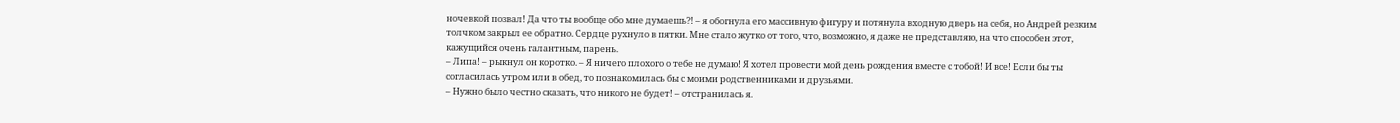ночевкой позвал! Да что ты вообще обо мне думаешь?! – я обогнула его массивную фигуру и потянула входную дверь на себя, но Андрей резким толчком закрыл ее обратно. Сердце рухнуло в пятки. Мне стало жутко от того, что, возможно, я даже не представляю, на что способен этот, кажущийся очень галантным, парень.
– Липа! – рыкнул он коротко. – Я ничего плохого о тебе не думаю! Я хотел провести мой день рождения вместе с тобой! И все! Если бы ты согласилась утром или в обед, то познакомилась бы с моими родственниками и друзьями.
– Нужно было честно сказать, что никого не будет! – отстранилась я.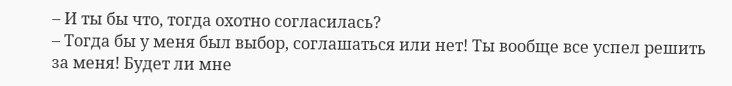– И ты бы что, тогда охотно согласилась?
– Тогда бы у меня был выбор, соглашаться или нет! Ты вообще все успел решить за меня! Будет ли мне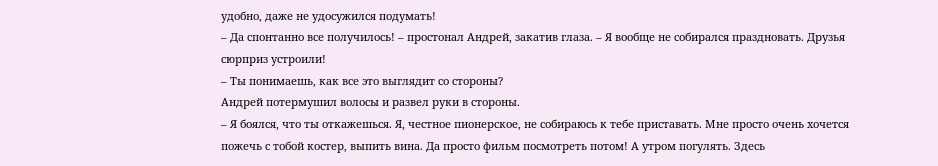удобно, даже не удосужился подумать!
– Да спонтанно все получилось! – простонал Андрей, закатив глаза. – Я вообще не собирался праздновать. Друзья сюрприз устроили!
– Ты понимаешь, как все это выглядит со стороны?
Андрей потермушил волосы и развел руки в стороны.
– Я боялся, что ты откажешься. Я, честное пионерское, не собираюсь к тебе приставать. Мне просто очень хочется пожечь с тобой костер, выпить вина. Да просто фильм посмотреть потом! А утром погулять. Здесь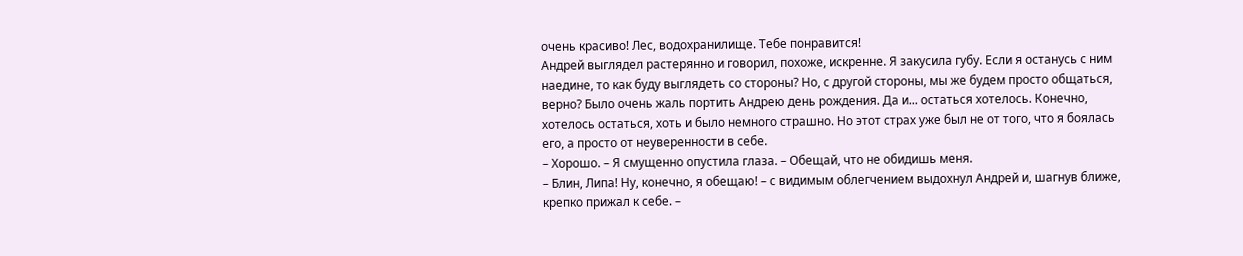очень красиво! Лес, водохранилище. Тебе понравится!
Андрей выглядел растерянно и говорил, похоже, искренне. Я закусила губу. Если я останусь с ним наедине, то как буду выглядеть со стороны? Но, с другой стороны, мы же будем просто общаться, верно? Было очень жаль портить Андрею день рождения. Да и... остаться хотелось. Конечно, хотелось остаться, хоть и было немного страшно. Но этот страх уже был не от того, что я боялась его, а просто от неуверенности в себе.
– Хорошо. – Я смущенно опустила глаза. – Обещай, что не обидишь меня.
– Блин, Липа! Ну, конечно, я обещаю! – с видимым облегчением выдохнул Андрей и, шагнув ближе, крепко прижал к себе. –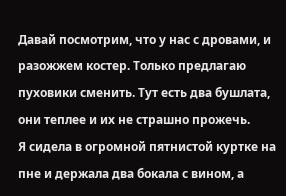Давай посмотрим, что у нас с дровами, и разожжем костер. Только предлагаю пуховики сменить. Тут есть два бушлата, они теплее и их не страшно прожечь.
Я сидела в огромной пятнистой куртке на пне и держала два бокала с вином, а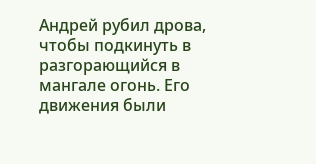Андрей рубил дрова, чтобы подкинуть в разгорающийся в мангале огонь. Его движения были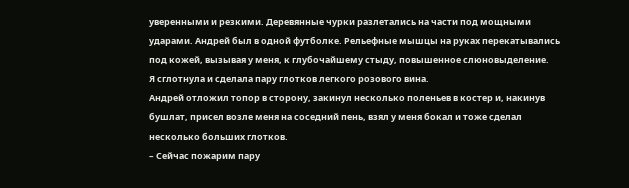уверенными и резкими. Деревянные чурки разлетались на части под мощными ударами. Андрей был в одной футболке. Рельефные мышцы на руках перекатывались под кожей, вызывая у меня, к глубочайшему стыду, повышенное слюновыделение.
Я сглотнула и сделала пару глотков легкого розового вина.
Андрей отложил топор в сторону, закинул несколько поленьев в костер и, накинув бушлат, присел возле меня на соседний пень, взял у меня бокал и тоже сделал несколько больших глотков.
– Сейчас пожарим пару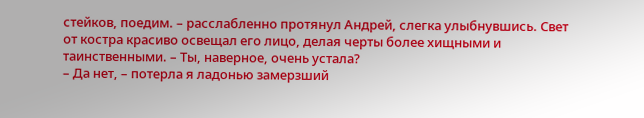стейков, поедим. – расслабленно протянул Андрей, слегка улыбнувшись. Свет от костра красиво освещал его лицо, делая черты более хищными и таинственными. – Ты, наверное, очень устала?
– Да нет, – потерла я ладонью замерзший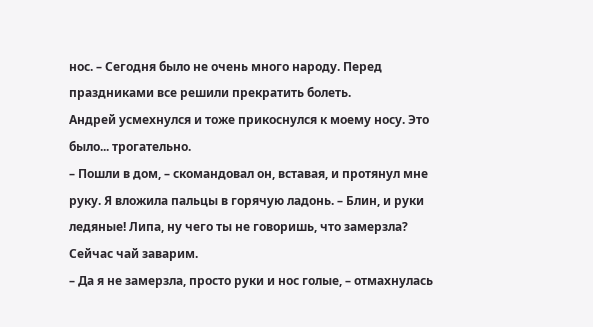нос. – Сегодня было не очень много народу. Перед праздниками все решили прекратить болеть.
Андрей усмехнулся и тоже прикоснулся к моему носу. Это было... трогательно.
– Пошли в дом, – скомандовал он, вставая, и протянул мне руку. Я вложила пальцы в горячую ладонь. – Блин, и руки ледяные! Липа, ну чего ты не говоришь, что замерзла? Сейчас чай заварим.
– Да я не замерзла, просто руки и нос голые, – отмахнулась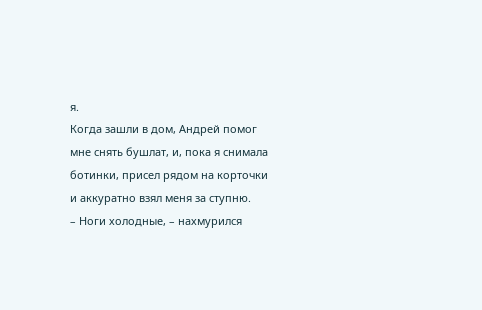я.
Когда зашли в дом, Андрей помог мне снять бушлат, и, пока я снимала ботинки, присел рядом на корточки и аккуратно взял меня за ступню.
– Ноги холодные, – нахмурился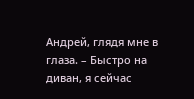Андрей, глядя мне в глаза. – Быстро на диван, я сейчас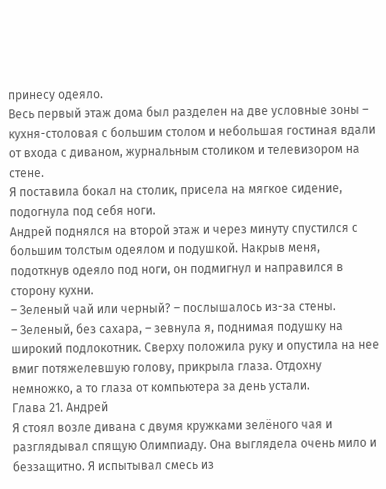принесу одеяло.
Весь первый этаж дома был разделен на две условные зоны – кухня-столовая с большим столом и небольшая гостиная вдали от входа с диваном, журнальным столиком и телевизором на стене.
Я поставила бокал на столик, присела на мягкое сидение, подогнула под себя ноги.
Андрей поднялся на второй этаж и через минуту спустился с большим толстым одеялом и подушкой. Накрыв меня, подоткнув одеяло под ноги, он подмигнул и направился в сторону кухни.
– Зеленый чай или черный? – послышалось из-за стены.
– Зеленый, без сахара, – зевнула я, поднимая подушку на широкий подлокотник. Сверху положила руку и опустила на нее вмиг потяжелевшую голову, прикрыла глаза. Отдохну немножко, а то глаза от компьютера за день устали.
Глава 21. Андрей
Я стоял возле дивана с двумя кружками зелёного чая и разглядывал спящую Олимпиаду. Она выглядела очень мило и беззащитно. Я испытывал смесь из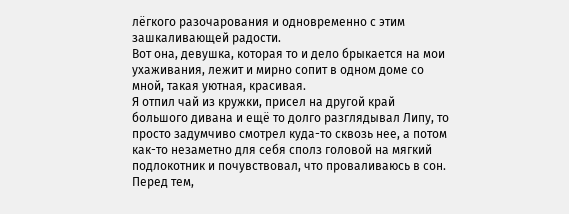лёгкого разочарования и одновременно с этим зашкаливающей радости.
Вот она, девушка, которая то и дело брыкается на мои ухаживания, лежит и мирно сопит в одном доме со мной, такая уютная, красивая.
Я отпил чай из кружки, присел на другой край большого дивана и ещё то долго разглядывал Липу, то просто задумчиво смотрел куда-то сквозь нее, а потом как-то незаметно для себя сполз головой на мягкий подлокотник и почувствовал, что проваливаюсь в сон. Перед тем,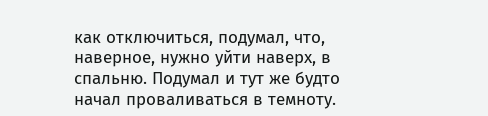как отключиться, подумал, что, наверное, нужно уйти наверх, в спальню. Подумал и тут же будто начал проваливаться в темноту.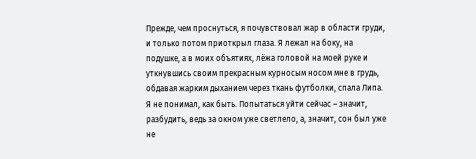Прежде, чем проснуться, я почувствовал жар в области груди, и только потом приоткрыл глаза. Я лежал на боку, на подушке, а в моих объятиях, лёжа головой на моей руке и уткнувшись своим прекрасным курносым носом мне в грудь, обдавая жарким дыханием через ткань футболки, спала Липа.
Я не понимал, как быть. Попытаться уйти сейчас – значит, разбудить, ведь за окном уже светлело, а, значит, сон был уже не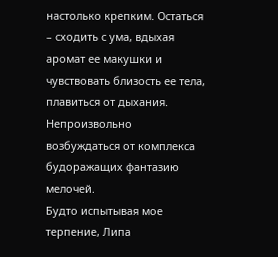настолько крепким. Остаться – сходить с ума, вдыхая аромат ее макушки и чувствовать близость ее тела, плавиться от дыхания. Непроизвольно возбуждаться от комплекса будоражащих фантазию мелочей.
Будто испытывая мое терпение, Липа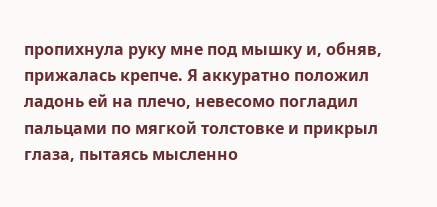пропихнула руку мне под мышку и, обняв, прижалась крепче. Я аккуратно положил ладонь ей на плечо, невесомо погладил пальцами по мягкой толстовке и прикрыл глаза, пытаясь мысленно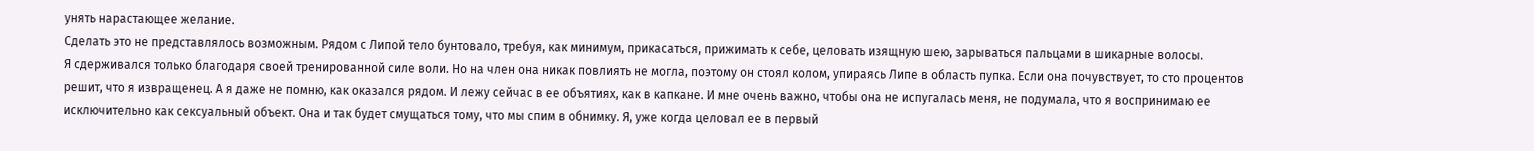унять нарастающее желание.
Сделать это не представлялось возможным. Рядом с Липой тело бунтовало, требуя, как минимум, прикасаться, прижимать к себе, целовать изящную шею, зарываться пальцами в шикарные волосы.
Я сдерживался только благодаря своей тренированной силе воли. Но на член она никак повлиять не могла, поэтому он стоял колом, упираясь Липе в область пупка. Если она почувствует, то сто процентов решит, что я извращенец. А я даже не помню, как оказался рядом. И лежу сейчас в ее объятиях, как в капкане. И мне очень важно, чтобы она не испугалась меня, не подумала, что я воспринимаю ее исключительно как сексуальный объект. Она и так будет смущаться тому, что мы спим в обнимку. Я, уже когда целовал ее в первый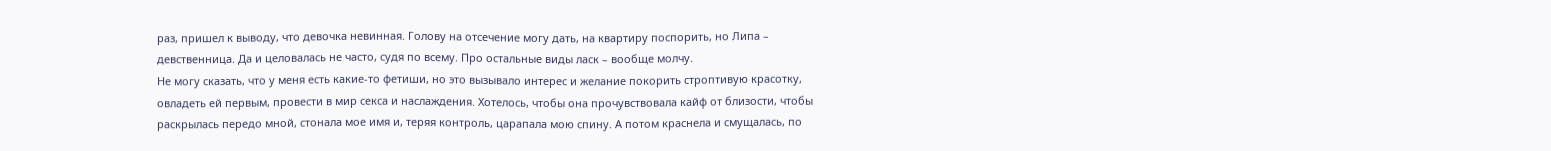раз, пришел к выводу, что девочка невинная. Голову на отсечение могу дать, на квартиру поспорить, но Липа – девственница. Да и целовалась не часто, судя по всему. Про остальные виды ласк – вообще молчу.
Не могу сказать, что у меня есть какие-то фетиши, но это вызывало интерес и желание покорить строптивую красотку, овладеть ей первым, провести в мир секса и наслаждения. Хотелось, чтобы она прочувствовала кайф от близости, чтобы раскрылась передо мной, стонала мое имя и, теряя контроль, царапала мою спину. А потом краснела и смущалась, по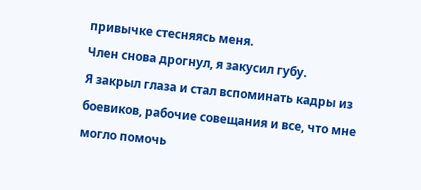привычке стесняясь меня.
Член снова дрогнул, я закусил губу.
Я закрыл глаза и стал вспоминать кадры из боевиков, рабочие совещания и все, что мне могло помочь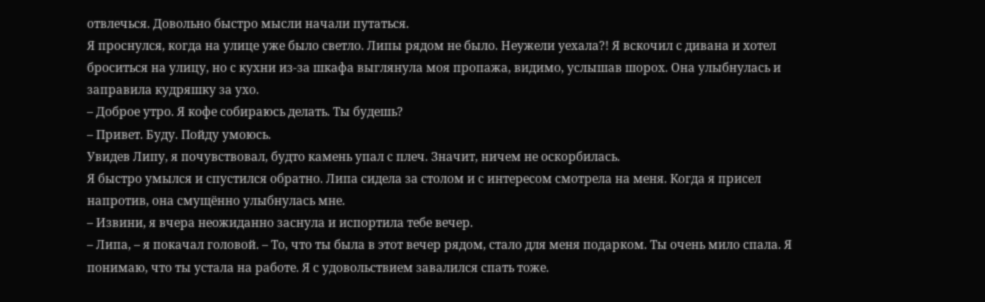отвлечься. Довольно быстро мысли начали путаться.
Я проснулся, когда на улице уже было светло. Липы рядом не было. Неужели уехала?! Я вскочил с дивана и хотел броситься на улицу, но с кухни из-за шкафа выглянула моя пропажа, видимо, услышав шорох. Она улыбнулась и заправила кудряшку за ухо.
– Доброе утро. Я кофе собираюсь делать. Ты будешь?
– Привет. Буду. Пойду умоюсь.
Увидев Липу, я почувствовал, будто камень упал с плеч. Значит, ничем не оскорбилась.
Я быстро умылся и спустился обратно. Липа сидела за столом и с интересом смотрела на меня. Когда я присел напротив, она смущённо улыбнулась мне.
– Извини, я вчера неожиданно заснула и испортила тебе вечер.
– Липа, – я покачал головой. – То, что ты была в этот вечер рядом, стало для меня подарком. Ты очень мило спала. Я понимаю, что ты устала на работе. Я с удовольствием завалился спать тоже.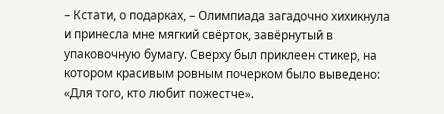– Кстати, о подарках, – Олимпиада загадочно хихикнула и принесла мне мягкий свёрток, завёрнутый в упаковочную бумагу. Сверху был приклеен стикер, на котором красивым ровным почерком было выведено: «Для того, кто любит пожестче».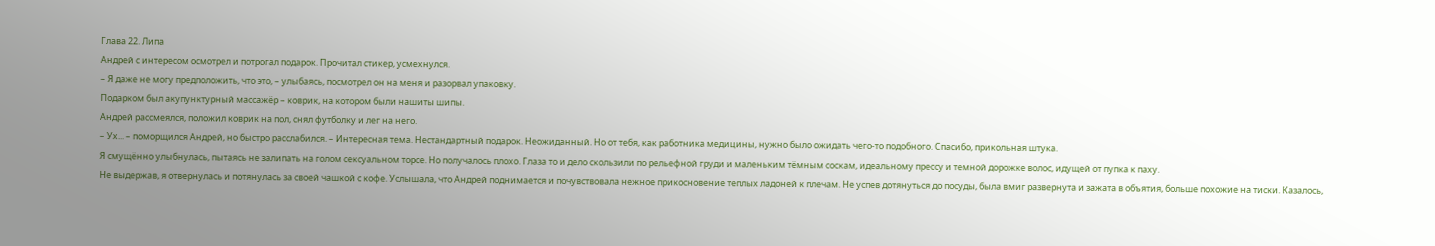Глава 22. Липа
Андрей с интересом осмотрел и потрогал подарок. Прочитал стикер, усмехнулся.
– Я даже не могу предположить, что это, – улыбаясь, посмотрел он на меня и разорвал упаковку.
Подарком был акупунктурный массажёр – коврик, на котором были нашиты шипы.
Андрей рассмеялся, положил коврик на пол, снял футболку и лег на него.
– Ух... – поморщился Андрей, но быстро расслабился. – Интересная тема. Нестандартный подарок. Неожиданный. Но от тебя, как работника медицины, нужно было ожидать чего-то подобного. Спасибо, прикольная штука.
Я смущённо улыбнулась, пытаясь не залипать на голом сексуальном торсе. Но получалось плохо. Глаза то и дело скользили по рельефной груди и маленьким тёмным соскам, идеальному прессу и темной дорожке волос, идущей от пупка к паху.
Не выдержав, я отвернулась и потянулась за своей чашкой с кофе. Услышала, что Андрей поднимается и почувствовала нежное прикосновение теплых ладоней к плечам. Не успев дотянуться до посуды, была вмиг развернута и зажата в объятия, больше похожие на тиски. Казалось,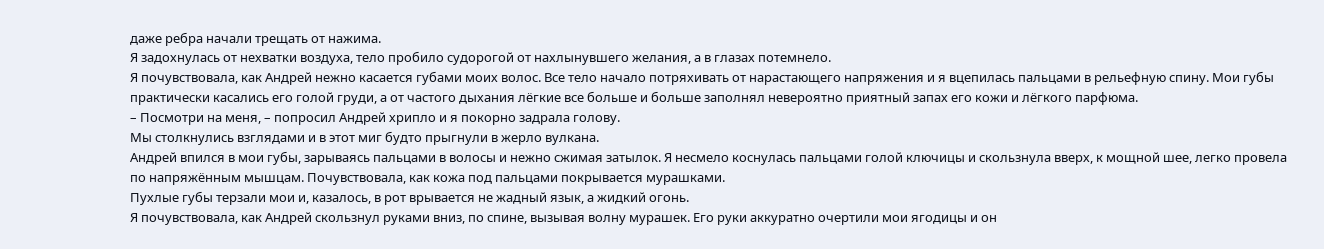даже ребра начали трещать от нажима.
Я задохнулась от нехватки воздуха, тело пробило судорогой от нахлынувшего желания, а в глазах потемнело.
Я почувствовала, как Андрей нежно касается губами моих волос. Все тело начало потряхивать от нарастающего напряжения и я вцепилась пальцами в рельефную спину. Мои губы практически касались его голой груди, а от частого дыхания лёгкие все больше и больше заполнял невероятно приятный запах его кожи и лёгкого парфюма.
– Посмотри на меня, – попросил Андрей хрипло и я покорно задрала голову.
Мы столкнулись взглядами и в этот миг будто прыгнули в жерло вулкана.
Андрей впился в мои губы, зарываясь пальцами в волосы и нежно сжимая затылок. Я несмело коснулась пальцами голой ключицы и скользнула вверх, к мощной шее, легко провела по напряжённым мышцам. Почувствовала, как кожа под пальцами покрывается мурашками.
Пухлые губы терзали мои и, казалось, в рот врывается не жадный язык, а жидкий огонь.
Я почувствовала, как Андрей скользнул руками вниз, по спине, вызывая волну мурашек. Его руки аккуратно очертили мои ягодицы и он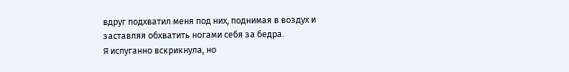вдруг подхватил меня под них, поднимая в воздух и заставляя обхватить ногами себя за бедра.
Я испуганно вскрикнула, но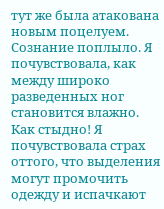тут же была атакована новым поцелуем. Сознание поплыло. Я почувствовала, как между широко разведенных ног становится влажно.
Как стыдно! Я почувствовала страх оттого, что выделения могут промочить одежду и испачкают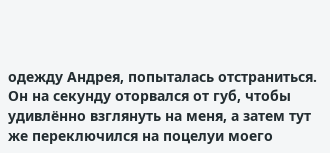одежду Андрея, попыталась отстраниться.
Он на секунду оторвался от губ, чтобы удивлённо взглянуть на меня, а затем тут же переключился на поцелуи моего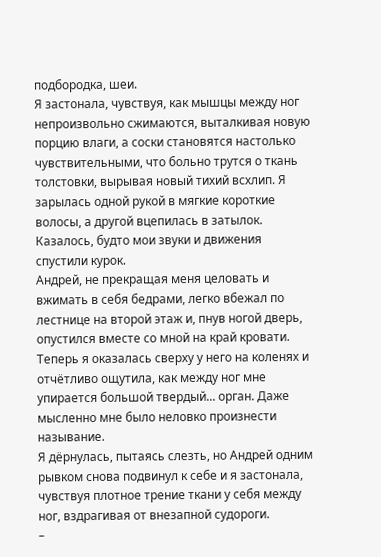подбородка, шеи.
Я застонала, чувствуя, как мышцы между ног непроизвольно сжимаются, выталкивая новую порцию влаги, а соски становятся настолько чувствительными, что больно трутся о ткань толстовки, вырывая новый тихий всхлип. Я зарылась одной рукой в мягкие короткие волосы, а другой вцепилась в затылок.
Казалось, будто мои звуки и движения спустили курок.
Андрей, не прекращая меня целовать и вжимать в себя бедрами, легко вбежал по лестнице на второй этаж и, пнув ногой дверь, опустился вместе со мной на край кровати. Теперь я оказалась сверху у него на коленях и отчётливо ощутила, как между ног мне упирается большой твердый... орган. Даже мысленно мне было неловко произнести называние.
Я дёрнулась, пытаясь слезть, но Андрей одним рывком снова подвинул к себе и я застонала, чувствуя плотное трение ткани у себя между ног, вздрагивая от внезапной судороги.
–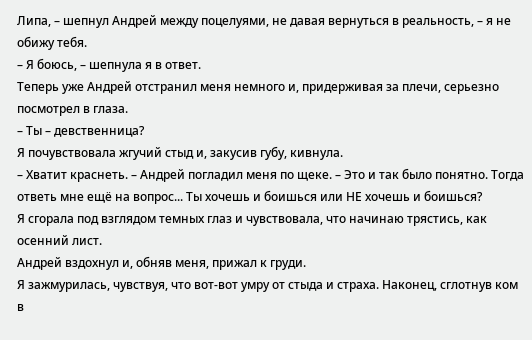Липа, – шепнул Андрей между поцелуями, не давая вернуться в реальность, – я не обижу тебя.
– Я боюсь, – шепнула я в ответ.
Теперь уже Андрей отстранил меня немного и, придерживая за плечи, серьезно посмотрел в глаза.
– Ты – девственница?
Я почувствовала жгучий стыд и, закусив губу, кивнула.
– Хватит краснеть. – Андрей погладил меня по щеке. – Это и так было понятно. Тогда ответь мне ещё на вопрос... Ты хочешь и боишься или НЕ хочешь и боишься?
Я сгорала под взглядом темных глаз и чувствовала, что начинаю трястись, как осенний лист.
Андрей вздохнул и, обняв меня, прижал к груди.
Я зажмурилась, чувствуя, что вот-вот умру от стыда и страха. Наконец, сглотнув ком в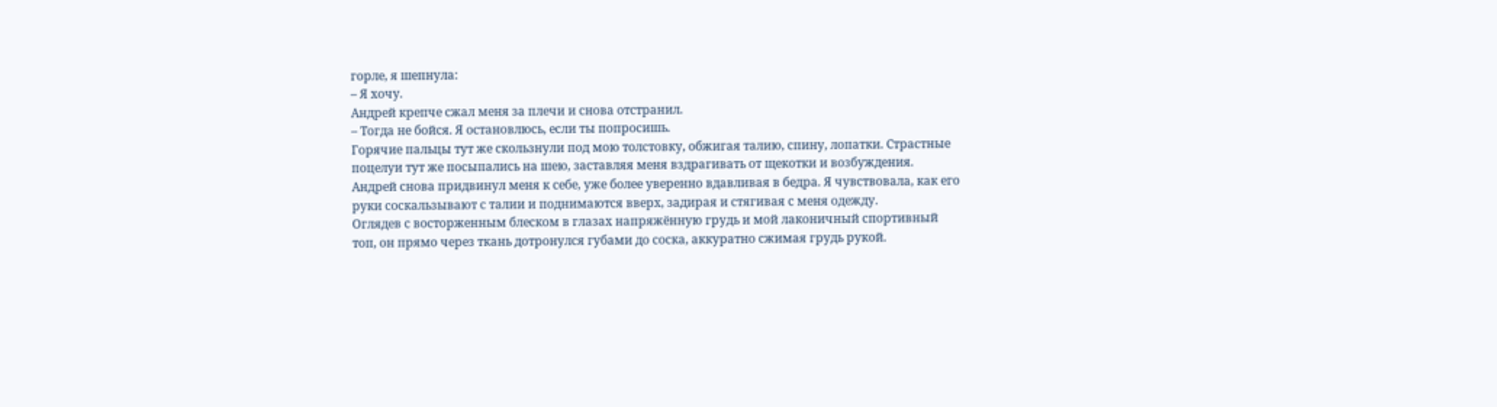горле, я шепнула:
– Я хочу.
Андрей крепче сжал меня за плечи и снова отстранил.
– Тогда не бойся. Я остановлюсь, если ты попросишь.
Горячие пальцы тут же скользнули под мою толстовку, обжигая талию, спину, лопатки. Страстные поцелуи тут же посыпались на шею, заставляя меня вздрагивать от щекотки и возбуждения.
Андрей снова придвинул меня к себе, уже более уверенно вдавливая в бедра. Я чувствовала, как его руки соскальзывают с талии и поднимаются вверх, задирая и стягивая с меня одежду.
Оглядев с восторженным блеском в глазах напряжённую грудь и мой лаконичный спортивный топ, он прямо через ткань дотронулся губами до соска, аккуратно сжимая грудь рукой.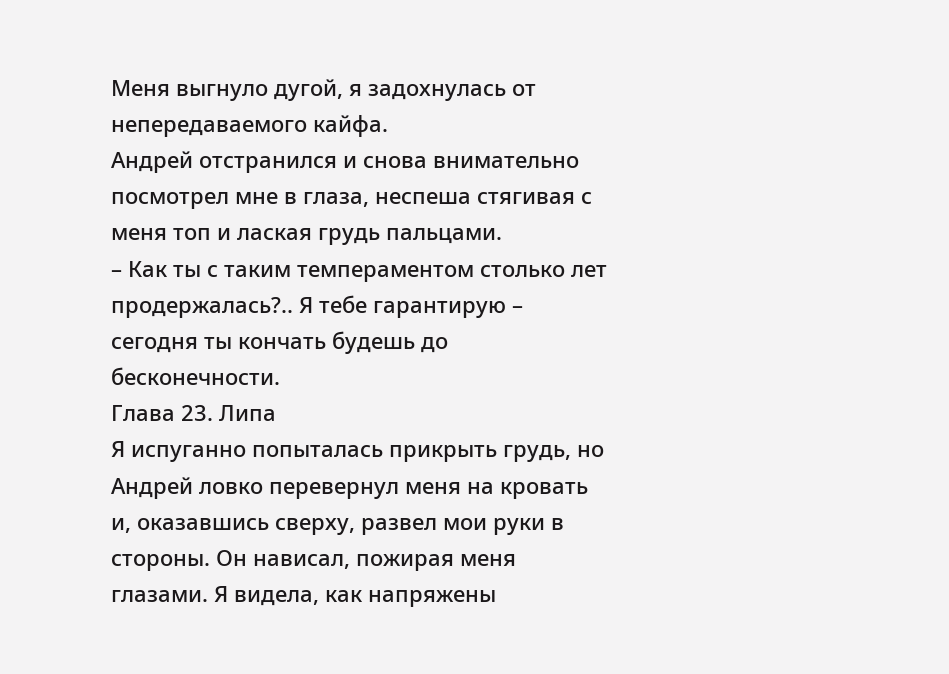Меня выгнуло дугой, я задохнулась от непередаваемого кайфа.
Андрей отстранился и снова внимательно посмотрел мне в глаза, неспеша стягивая с меня топ и лаская грудь пальцами.
– Как ты с таким темпераментом столько лет продержалась?.. Я тебе гарантирую – сегодня ты кончать будешь до бесконечности.
Глава 23. Липа
Я испуганно попыталась прикрыть грудь, но Андрей ловко перевернул меня на кровать и, оказавшись сверху, развел мои руки в стороны. Он нависал, пожирая меня глазами. Я видела, как напряжены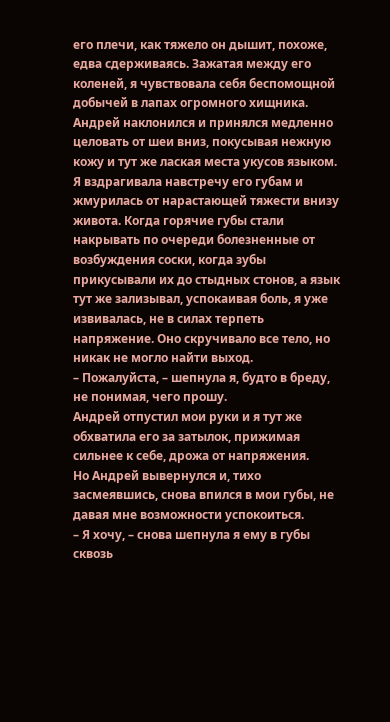его плечи, как тяжело он дышит, похоже, едва сдерживаясь. Зажатая между его коленей, я чувствовала себя беспомощной добычей в лапах огромного хищника.
Андрей наклонился и принялся медленно целовать от шеи вниз, покусывая нежную кожу и тут же лаская места укусов языком. Я вздрагивала навстречу его губам и жмурилась от нарастающей тяжести внизу живота. Когда горячие губы стали накрывать по очереди болезненные от возбуждения соски, когда зубы прикусывали их до стыдных стонов, а язык тут же зализывал, успокаивая боль, я уже извивалась, не в силах терпеть напряжение. Оно скручивало все тело, но никак не могло найти выход.
– Пожалуйста, – шепнула я, будто в бреду, не понимая, чего прошу.
Андрей отпустил мои руки и я тут же обхватила его за затылок, прижимая сильнее к себе, дрожа от напряжения.
Но Андрей вывернулся и, тихо засмеявшись, снова впился в мои губы, не давая мне возможности успокоиться.
– Я хочу, – снова шепнула я ему в губы сквозь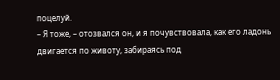поцелуй.
– Я тоже, – отозвался он, и я почувствовала, как его ладонь двигается по животу, забираясь под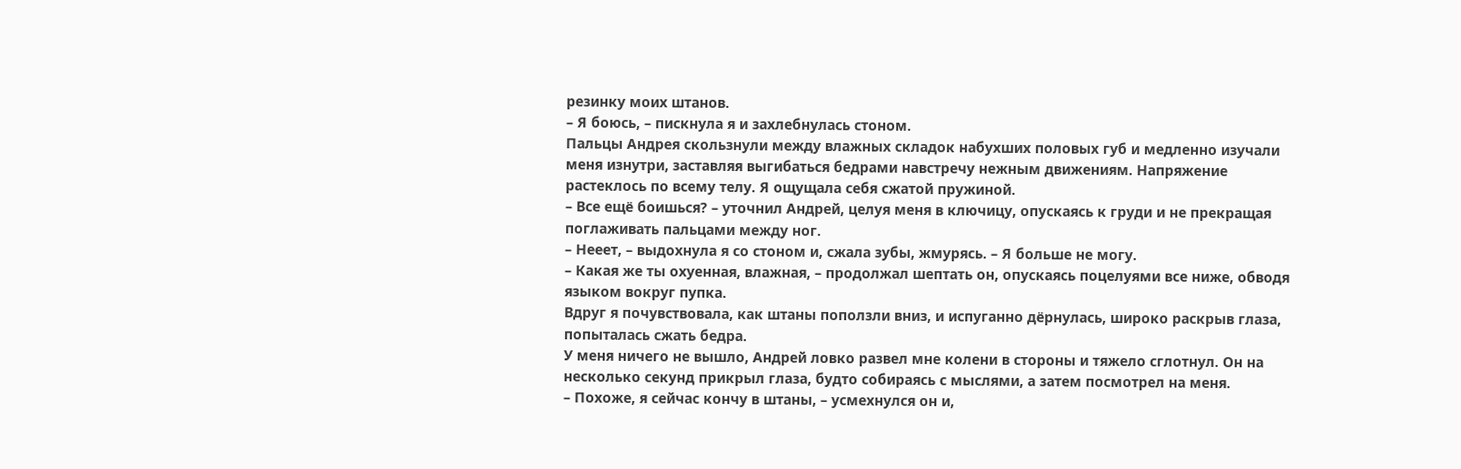резинку моих штанов.
– Я боюсь, – пискнула я и захлебнулась стоном.
Пальцы Андрея скользнули между влажных складок набухших половых губ и медленно изучали меня изнутри, заставляя выгибаться бедрами навстречу нежным движениям. Напряжение растеклось по всему телу. Я ощущала себя сжатой пружиной.
– Все ещё боишься? – уточнил Андрей, целуя меня в ключицу, опускаясь к груди и не прекращая поглаживать пальцами между ног.
– Нееет, – выдохнула я со стоном и, сжала зубы, жмурясь. – Я больше не могу.
– Какая же ты охуенная, влажная, – продолжал шептать он, опускаясь поцелуями все ниже, обводя языком вокруг пупка.
Вдруг я почувствовала, как штаны поползли вниз, и испуганно дёрнулась, широко раскрыв глаза, попыталась сжать бедра.
У меня ничего не вышло, Андрей ловко развел мне колени в стороны и тяжело сглотнул. Он на несколько секунд прикрыл глаза, будто собираясь с мыслями, а затем посмотрел на меня.
– Похоже, я сейчас кончу в штаны, – усмехнулся он и,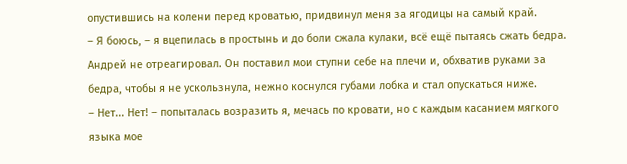опустившись на колени перед кроватью, придвинул меня за ягодицы на самый край.
– Я боюсь, – я вцепилась в простынь и до боли сжала кулаки, всё ещё пытаясь сжать бедра.
Андрей не отреагировал. Он поставил мои ступни себе на плечи и, обхватив руками за бедра, чтобы я не ускользнула, нежно коснулся губами лобка и стал опускаться ниже.
– Нет... Нет! – попыталась возразить я, мечась по кровати, но с каждым касанием мягкого языка мое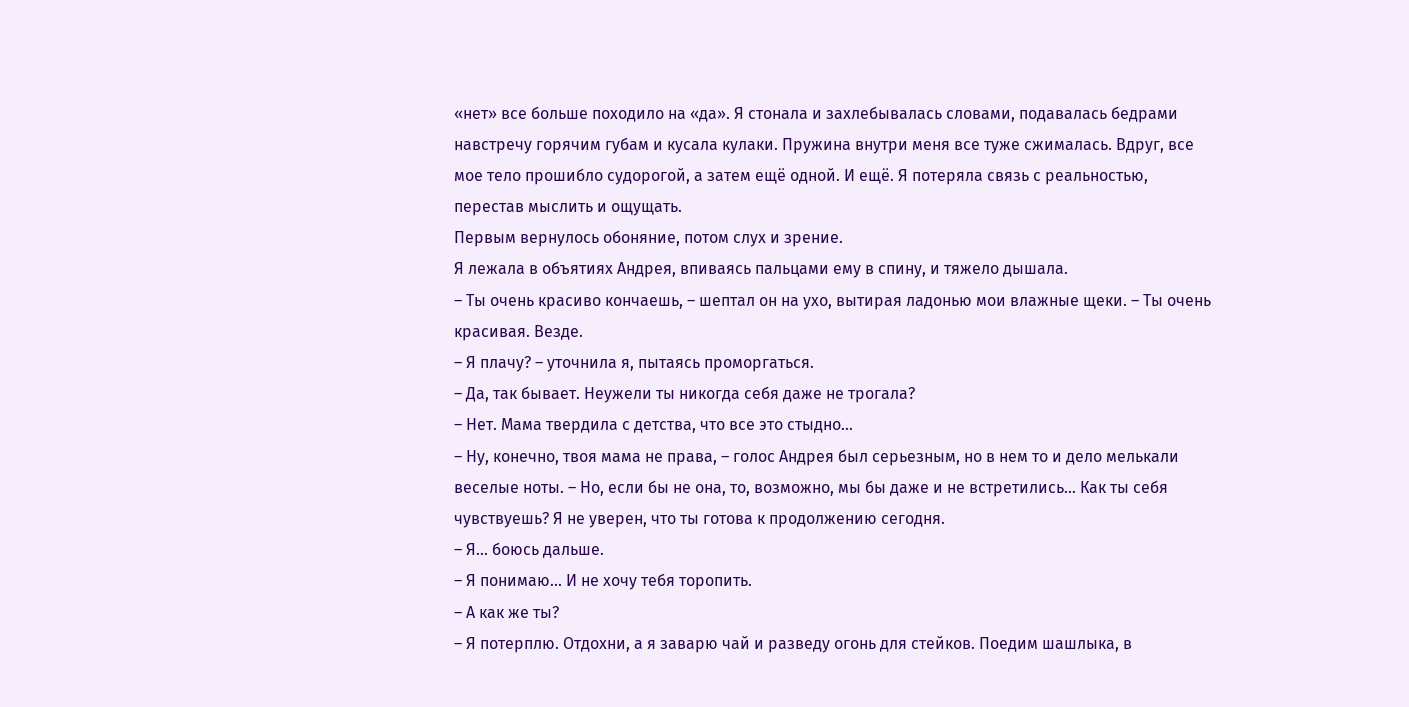«нет» все больше походило на «да». Я стонала и захлебывалась словами, подавалась бедрами навстречу горячим губам и кусала кулаки. Пружина внутри меня все туже сжималась. Вдруг, все мое тело прошибло судорогой, а затем ещё одной. И ещё. Я потеряла связь с реальностью, перестав мыслить и ощущать.
Первым вернулось обоняние, потом слух и зрение.
Я лежала в объятиях Андрея, впиваясь пальцами ему в спину, и тяжело дышала.
– Ты очень красиво кончаешь, – шептал он на ухо, вытирая ладонью мои влажные щеки. – Ты очень красивая. Везде.
– Я плачу? – уточнила я, пытаясь проморгаться.
– Да, так бывает. Неужели ты никогда себя даже не трогала?
– Нет. Мама твердила с детства, что все это стыдно...
– Ну, конечно, твоя мама не права, – голос Андрея был серьезным, но в нем то и дело мелькали веселые ноты. – Но, если бы не она, то, возможно, мы бы даже и не встретились... Как ты себя чувствуешь? Я не уверен, что ты готова к продолжению сегодня.
– Я... боюсь дальше.
– Я понимаю... И не хочу тебя торопить.
– А как же ты?
– Я потерплю. Отдохни, а я заварю чай и разведу огонь для стейков. Поедим шашлыка, в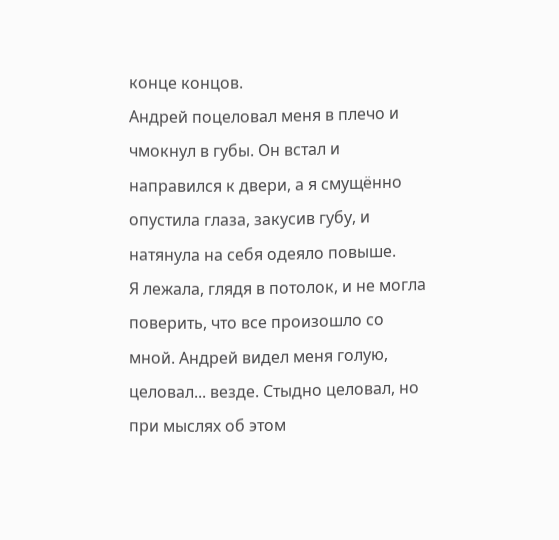конце концов.
Андрей поцеловал меня в плечо и чмокнул в губы. Он встал и направился к двери, а я смущённо опустила глаза, закусив губу, и натянула на себя одеяло повыше.
Я лежала, глядя в потолок, и не могла поверить, что все произошло со мной. Андрей видел меня голую, целовал... везде. Стыдно целовал, но при мыслях об этом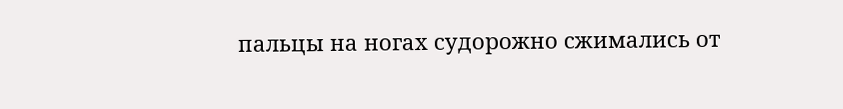пальцы на ногах судорожно сжимались от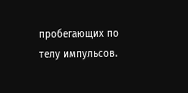пробегающих по телу импульсов.